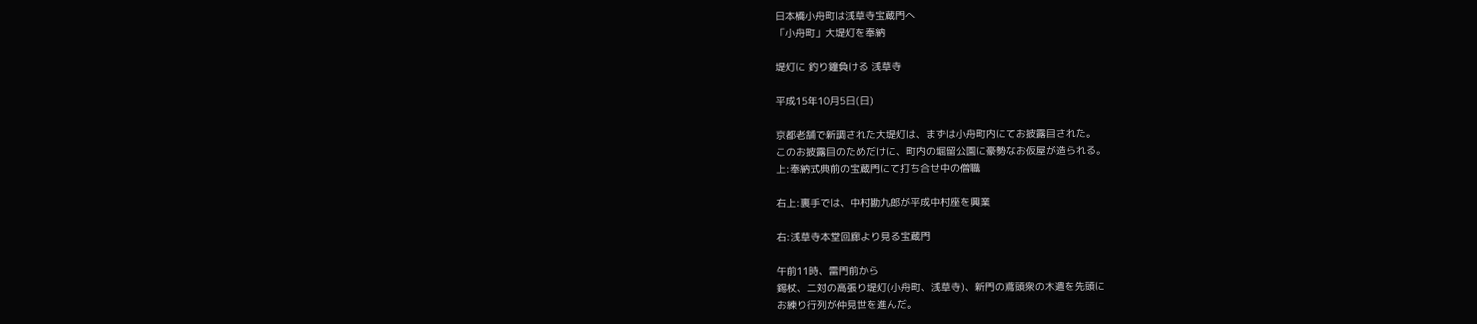日本橋小舟町は浅草寺宝蔵門へ
「小舟町」大堤灯を奉納

堤灯に 釣り鐘負ける 浅草寺

平成15年10月5日(日)

京都老舗で新調された大堤灯は、まずは小舟町内にてお披露目された。
このお披露目のためだけに、町内の堀留公園に豪勢なお仮屋が造られる。
上:奉納式典前の宝蔵門にて打ち合せ中の僧職

右上:裏手では、中村勘九郎が平成中村座を興業

右:浅草寺本堂回廊より見る宝蔵門

午前11時、雷門前から
錫杖、二対の高張り堤灯(小舟町、浅草寺)、新門の鳶頭衆の木遣を先頭に
お練り行列が仲見世を進んだ。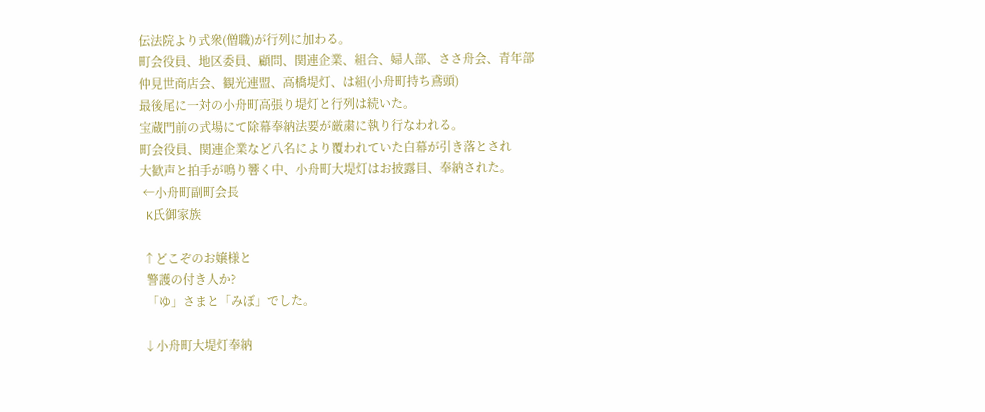伝法院より式衆(僧職)が行列に加わる。
町会役員、地区委員、顧問、関連企業、組合、婦人部、ささ舟会、青年部
仲見世商店会、観光連盟、高橋堤灯、は組(小舟町持ち鳶頭)
最後尾に一対の小舟町高張り堤灯と行列は続いた。
宝蔵門前の式場にて除幕奉納法要が厳粛に執り行なわれる。
町会役員、関連企業など八名により覆われていた白幕が引き落とされ
大歓声と拍手が鳴り響く中、小舟町大堤灯はお披露目、奉納された。
 ←小舟町副町会長
  K氏御家族

 ↑どこぞのお嬢様と
  警護の付き人か?
  「ゆ」さまと「みぼ」でした。

 ↓小舟町大堤灯奉納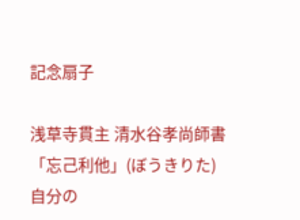記念扇子

浅草寺貫主 清水谷孝尚師書
「忘己利他」(ぼうきりた)
自分の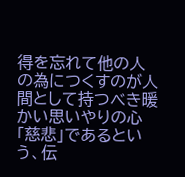得を忘れて他の人の為につくすのが人間として持つべき暖かい思いやりの心「慈悲」であるという、伝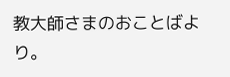教大師さまのおことばより。